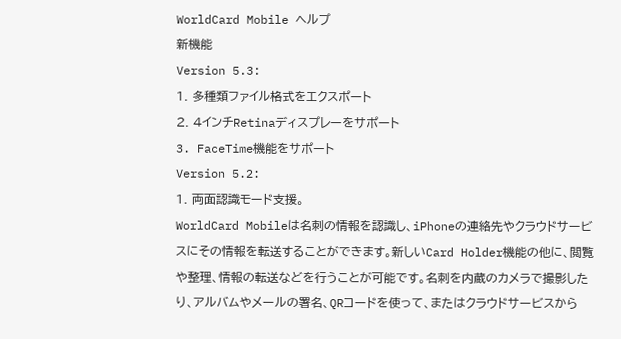WorldCard Mobile ヘルプ
新機能
Version 5.3:
1. 多種類ファイル格式をエクスポート
2. 4インチRetinaディスプレーをサポート
3. FaceTime機能をサポート
Version 5.2:
1. 両面認識モード支援。
WorldCard Mobileは名刺の情報を認識し、iPhoneの連絡先やクラウドサービスにその情報を転送することができます。新しいCard Holder機能の他に、閲覧や整理、情報の転送などを行うことが可能です。名刺を内蔵のカメラで撮影したり、アルバムやメールの署名、QRコードを使って、またはクラウドサービスから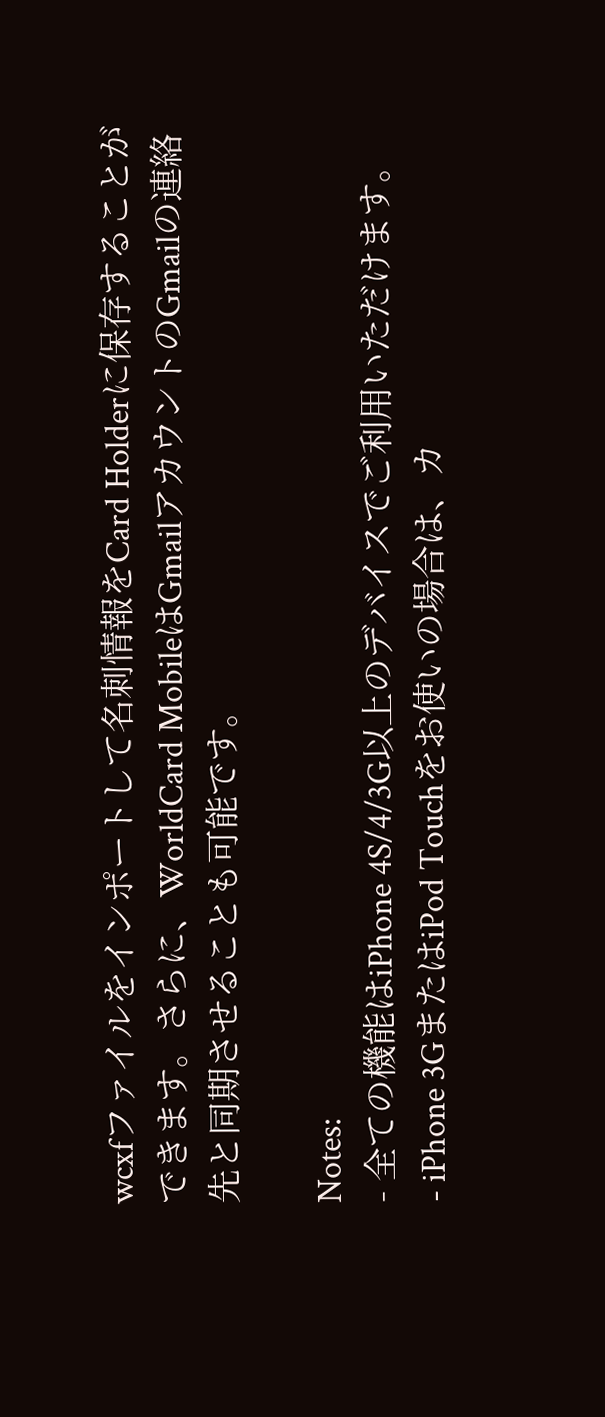wcxfファイルをインポートして名刺情報をCard Holderに保存することができます。さらに、WorldCard MobileはGmailアカウントのGmailの連絡先と同期させることも可能です。

Notes:
- 全ての機能はiPhone 4S/4/3G以上のデバイスでご利用いただけます。
- iPhone 3GまたはiPod Touchをお使いの場合は、カ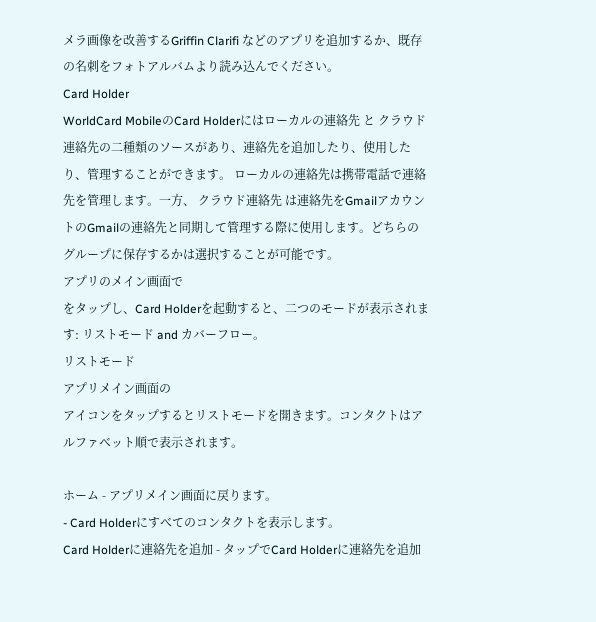メラ画像を改善するGriffin Clarifi などのアプリを追加するか、既存の名刺をフォトアルバムより読み込んでください。
Card Holder
WorldCard MobileのCard Holderにはローカルの連絡先 と クラウド連絡先の二種類のソースがあり、連絡先を追加したり、使用したり、管理することができます。 ローカルの連絡先は携帯電話で連絡先を管理します。一方、 クラウド連絡先 は連絡先をGmailアカウントのGmailの連絡先と同期して管理する際に使用します。どちらのグループに保存するかは選択することが可能です。
アプリのメイン画面で
をタップし、Card Holderを起動すると、二つのモードが表示されます: リストモード and カバーフロー。
リストモード
アプリメイン画面の
アイコンをタップするとリストモードを開きます。コンタクトはアルファベット順で表示されます。

ホーム - アプリメイン画面に戻ります。
- Card Holderにすべてのコンタクトを表示します。
Card Holderに連絡先を追加 - タップでCard Holderに連絡先を追加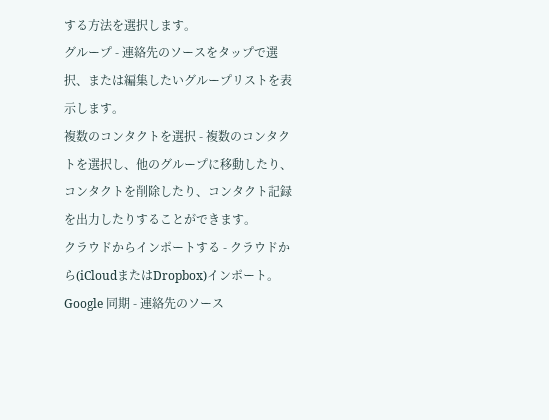する方法を選択します。
グループ - 連絡先のソースをタップで選択、または編集したいグループリストを表示します。
複数のコンタクトを選択 - 複数のコンタクトを選択し、他のグループに移動したり、コンタクトを削除したり、コンタクト記録を出力したりすることができます。
クラウドからインポートする - クラウドから(iCloudまたはDropbox)インポート。
Google 同期 - 連絡先のソース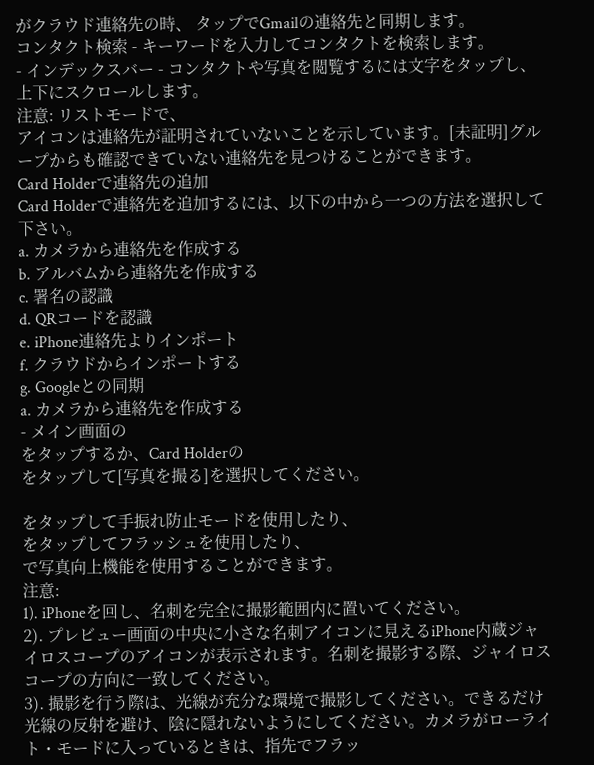がクラウド連絡先の時、 タップでGmailの連絡先と同期します。
コンタクト検索 - キーワードを入力してコンタクトを検索します。
- インデックスバー - コンタクトや写真を閲覧するには文字をタップし、上下にスクロールします。
注意: リストモードで、
アイコンは連絡先が証明されていないことを示しています。[未証明]グループからも確認できていない連絡先を見つけることができます。
Card Holderで連絡先の追加
Card Holderで連絡先を追加するには、以下の中から一つの方法を選択して下さい。
a. カメラから連絡先を作成する
b. アルバムから連絡先を作成する
c. 署名の認識
d. QRコードを認識
e. iPhone連絡先よりインポート
f. クラウドからインポートする
g. Googleとの同期
a. カメラから連絡先を作成する
- メイン画面の
をタップするか、Card Holderの
をタップして[写真を撮る]を選択してください。

をタップして手振れ防止モードを使用したり、
をタップしてフラッシュを使用したり、
で写真向上機能を使用することができます。
注意:
1). iPhoneを回し、名刺を完全に撮影範囲内に置いてください。
2). プレビュー画面の中央に小さな名刺アイコンに見えるiPhone内蔵ジャイロスコープのアイコンが表示されます。名刺を撮影する際、ジャイロスコープの方向に一致してください。
3). 撮影を行う際は、光線が充分な環境で撮影してください。できるだけ光線の反射を避け、陰に隠れないようにしてください。カメラがローライト・モードに入っているときは、指先でフラッ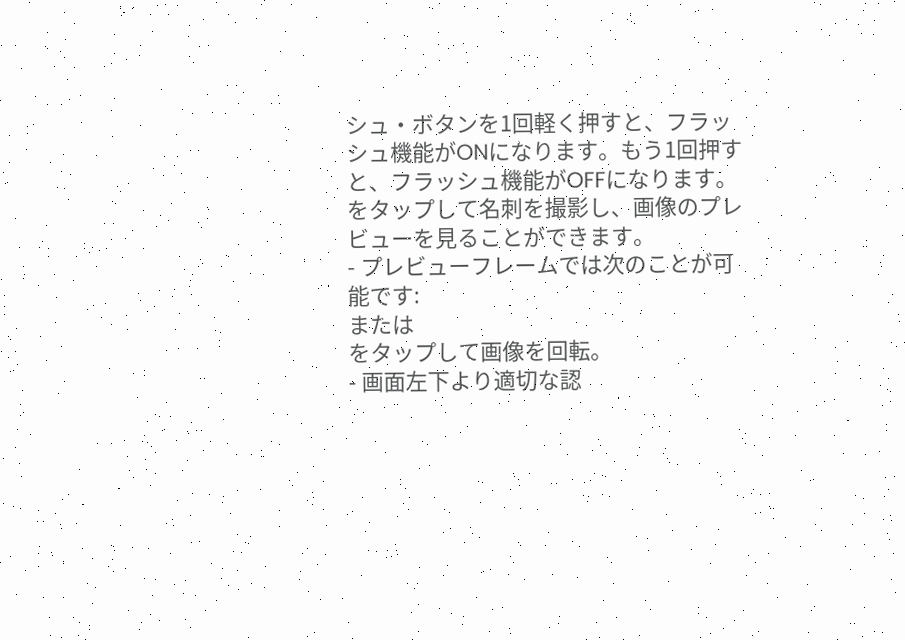シュ・ボタンを1回軽く押すと、フラッシュ機能がONになります。もう1回押すと、フラッシュ機能がOFFになります。
をタップして名刺を撮影し、画像のプレビューを見ることができます。
- プレビューフレームでは次のことが可能です:
または
をタップして画像を回転。
- 画面左下より適切な認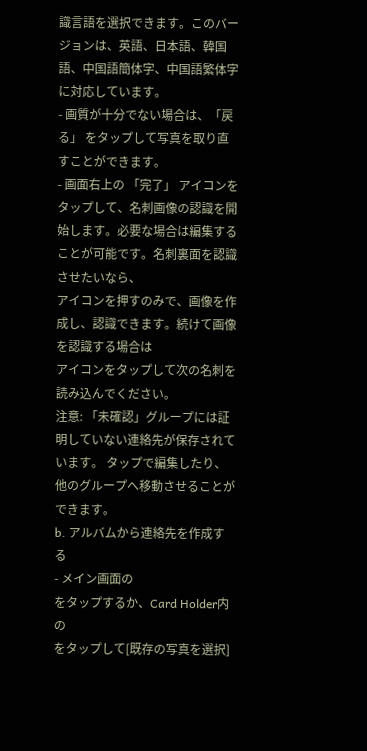識言語を選択できます。このバージョンは、英語、日本語、韓国語、中国語簡体字、中国語繁体字に対応しています。
- 画質が十分でない場合は、「戻る」 をタップして写真を取り直すことができます。
- 画面右上の 「完了」 アイコンをタップして、名刺画像の認識を開始します。必要な場合は編集することが可能です。名刺裏面を認識させたいなら、
アイコンを押すのみで、画像を作成し、認識できます。続けて画像を認識する場合は
アイコンをタップして次の名刺を読み込んでください。
注意: 「未確認」グループには証明していない連絡先が保存されています。 タップで編集したり、他のグループへ移動させることができます。
b. アルバムから連絡先を作成する
- メイン画面の
をタップするか、Card Holder内の
をタップして[既存の写真を選択]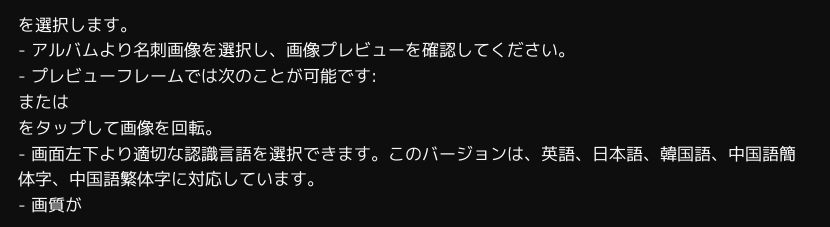を選択します。
- アルバムより名刺画像を選択し、画像プレビューを確認してください。
- プレビューフレームでは次のことが可能です:
または
をタップして画像を回転。
- 画面左下より適切な認識言語を選択できます。このバージョンは、英語、日本語、韓国語、中国語簡体字、中国語繁体字に対応しています。
- 画質が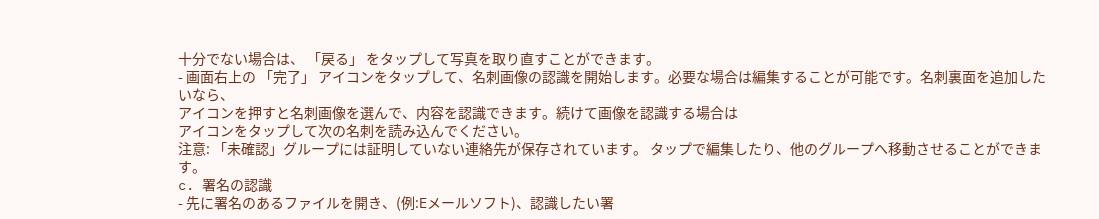十分でない場合は、 「戻る」 をタップして写真を取り直すことができます。
- 画面右上の 「完了」 アイコンをタップして、名刺画像の認識を開始します。必要な場合は編集することが可能です。名刺裏面を追加したいなら、
アイコンを押すと名刺画像を選んで、内容を認識できます。続けて画像を認識する場合は
アイコンをタップして次の名刺を読み込んでください。
注意: 「未確認」グループには証明していない連絡先が保存されています。 タップで編集したり、他のグループへ移動させることができます。
c. 署名の認識
- 先に署名のあるファイルを開き、(例:Eメールソフト)、認識したい署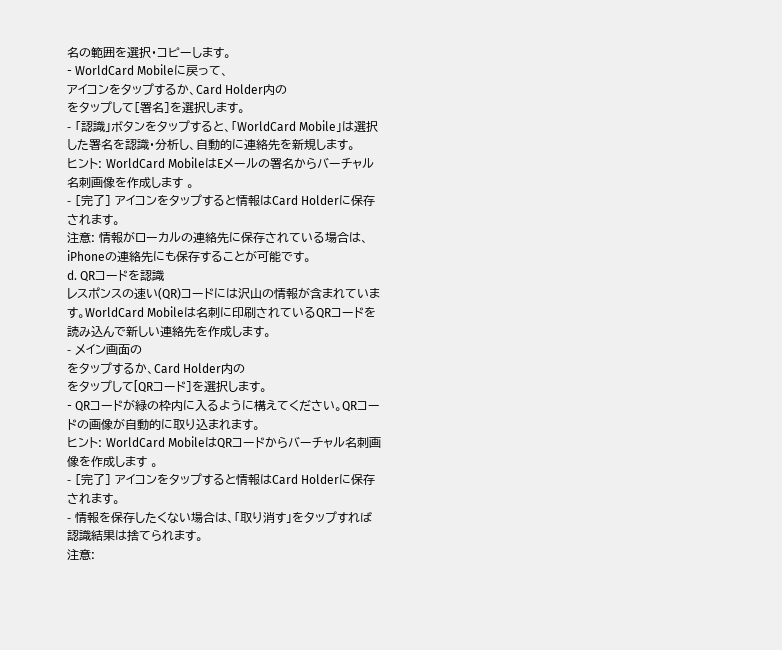名の範囲を選択・コピーします。
- WorldCard Mobileに戻って、
アイコンをタップするか、Card Holder内の
をタップして[署名]を選択します。
- 「認識」ボタンをタップすると、「WorldCard Mobile」は選択した署名を認識・分析し、自動的に連絡先を新規します。
ヒント: WorldCard MobileはEメールの署名からバーチャル名刺画像を作成します 。
- [完了] アイコンをタップすると情報はCard Holderに保存されます。
注意: 情報がローカルの連絡先に保存されている場合は、iPhoneの連絡先にも保存することが可能です。
d. QRコードを認識
レスポンスの速い(QR)コードには沢山の情報が含まれています。WorldCard Mobileは名刺に印刷されているQRコードを読み込んで新しい連絡先を作成します。
- メイン画面の
をタップするか、Card Holder内の
をタップして[QRコード]を選択します。
- QRコードが緑の枠内に入るように構えてください。QRコードの画像が自動的に取り込まれます。
ヒント: WorldCard MobileはQRコードからバーチャル名刺画像を作成します 。
- [完了] アイコンをタップすると情報はCard Holderに保存されます。
- 情報を保存したくない場合は、「取り消す」をタップすれば認識結果は捨てられます。
注意: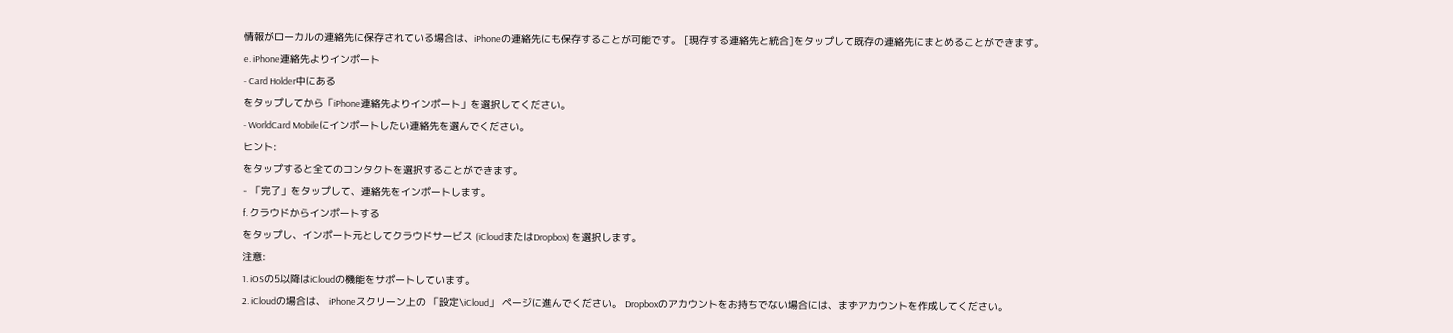情報がローカルの連絡先に保存されている場合は、iPhoneの連絡先にも保存することが可能です。 [現存する連絡先と統合]をタップして既存の連絡先にまとめることができます。
e. iPhone連絡先よりインポート
- Card Holder中にある
をタップしてから「iPhone連絡先よりインポート」を選択してください。
- WorldCard Mobileにインポートしたい連絡先を選んでください。
ヒント:
をタップすると全てのコンタクトを選択することができます。
- 「完了」をタップして、連絡先をインポートします。
f. クラウドからインポートする
をタップし、インポート元としてクラウドサービス (iCloudまたはDropbox) を選択します。
注意:
1. iOSの5以降はiCloudの機能をサポートしています。
2. iCloudの場合は、 iPhoneスクリーン上の 「設定\iCloud」 ページに進んでください。 Dropboxのアカウントをお持ちでない場合には、まずアカウントを作成してください。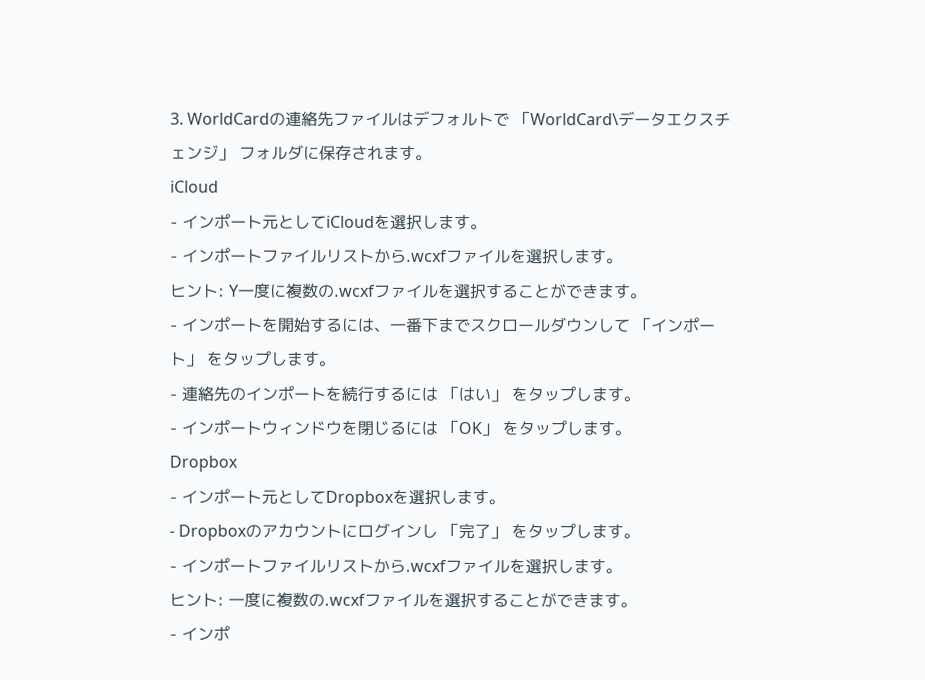3. WorldCardの連絡先ファイルはデフォルトで 「WorldCard\データエクスチェンジ」 フォルダに保存されます。
iCloud
- インポート元としてiCloudを選択します。
- インポートファイルリストから.wcxfファイルを選択します。
ヒント: Y一度に複数の.wcxfファイルを選択することができます。
- インポートを開始するには、一番下までスクロールダウンして 「インポート」 をタップします。
- 連絡先のインポートを続行するには 「はい」 をタップします。
- インポートウィンドウを閉じるには 「OK」 をタップします。
Dropbox
- インポート元としてDropboxを選択します。
- Dropboxのアカウントにログインし 「完了」 をタップします。
- インポートファイルリストから.wcxfファイルを選択します。
ヒント: 一度に複数の.wcxfファイルを選択することができます。
- インポ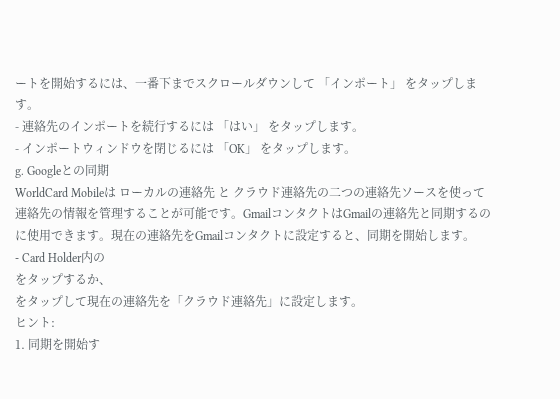ートを開始するには、一番下までスクロールダウンして 「インポート」 をタップします。
- 連絡先のインポートを続行するには 「はい」 をタップします。
- インポートウィンドウを閉じるには 「OK」 をタップします。
g. Googleとの同期
WorldCard Mobileは ローカルの連絡先 と クラウド連絡先の二つの連絡先ソースを使って連絡先の情報を管理することが可能です。GmailコンタクトはGmailの連絡先と同期するのに使用できます。現在の連絡先をGmailコンタクトに設定すると、同期を開始します。
- Card Holder内の
をタップするか、
をタップして現在の連絡先を「クラウド連絡先」に設定します。
ヒント:
1. 同期を開始す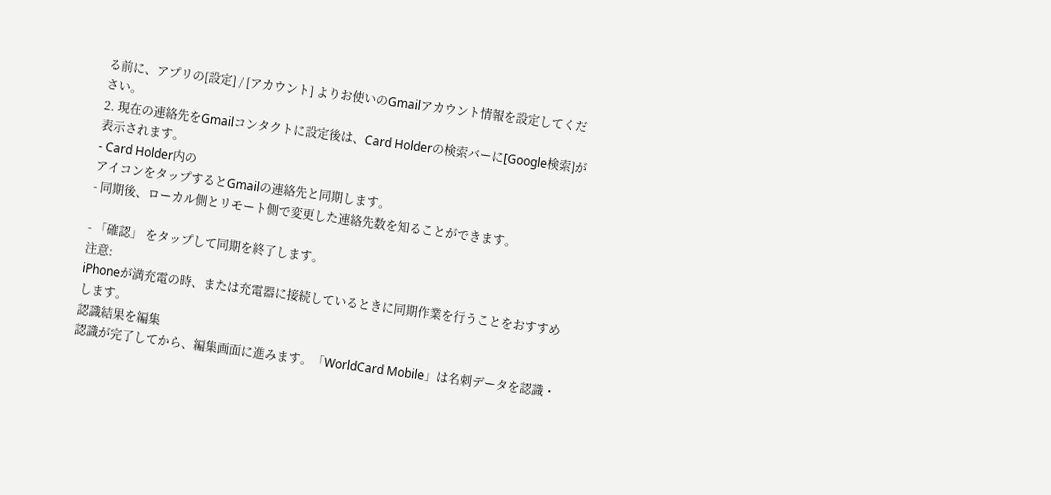る前に、アプリの[設定] / [アカウント] よりお使いのGmailアカウント情報を設定してください。
2. 現在の連絡先をGmailコンタクトに設定後は、Card Holderの検索バーに[Google検索]が表示されます。
- Card Holder内の
アイコンをタップするとGmailの連絡先と同期します。
- 同期後、ローカル側とリモート側で変更した連絡先数を知ることができます。

- 「確認」 をタップして同期を終了します。
注意:
iPhoneが満充電の時、または充電器に接続しているときに同期作業を行うことをおすすめします。
認識結果を編集
認識が完了してから、編集画面に進みます。「WorldCard Mobile」は名刺データを認識・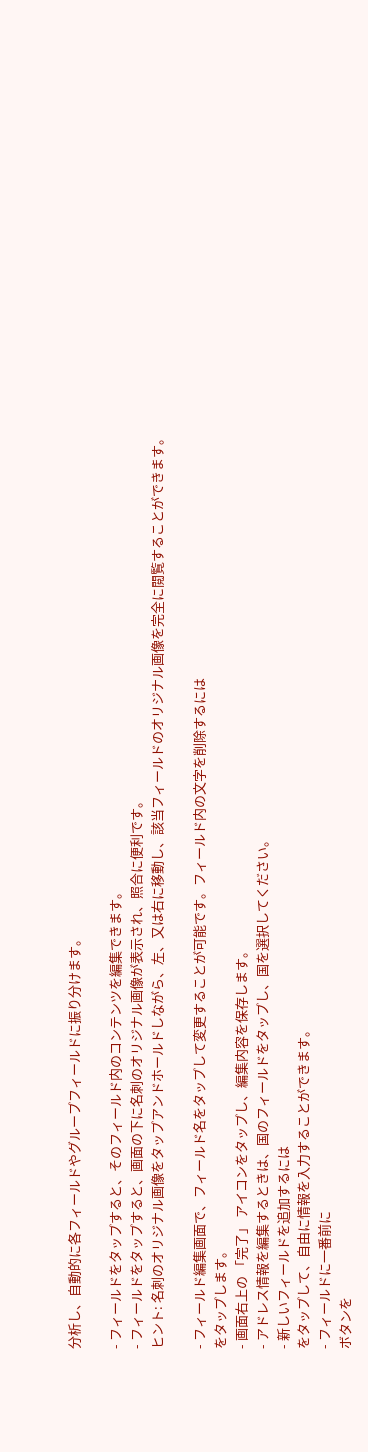分析し、自動的に各フィールドやグループフィールドに振り分けます。

- フィールドをタップすると、そのフィールド内のコンテンツを編集できます。
- フィールドをタップすると、画面の下に名刺のオリジナル画像が表示され、照合に便利です。
ヒント: 名刺のオリジナル画像をタップアンドホールドしながら、左、又は右に移動し、該当フィールドのオリジナル画像を完全に閲覧することができます。

- フィールド編集画面で、フィールド名をタップして変更することが可能です。フィールド内の文字を削除するには
をタップします。
- 画面右上の 「完了」 アイコンをタップし、編集内容を保存します。
- アドレス情報を編集するときは、国のフィールドをタップし、国を選択してください。
- 新しいフィールドを追加するには
をタップして、自由に情報を入力することができます。
- フィールドに一番前に
ボタンを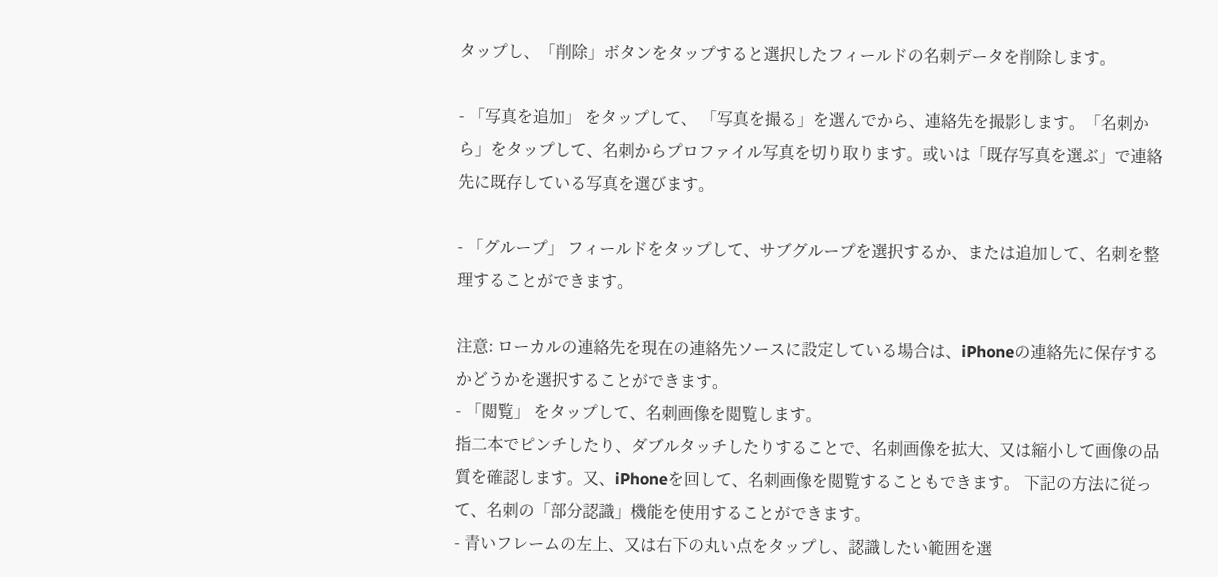タップし、「削除」ボタンをタップすると選択したフィールドの名刺データを削除します。

- 「写真を追加」 をタップして、 「写真を撮る」を選んでから、連絡先を撮影します。「名刺から」をタップして、名刺からプロファイル写真を切り取ります。或いは「既存写真を選ぶ」で連絡先に既存している写真を選びます。

- 「グループ」 フィールドをタップして、サブグループを選択するか、または追加して、名刺を整理することができます。

注意: ローカルの連絡先を現在の連絡先ソースに設定している場合は、iPhoneの連絡先に保存するかどうかを選択することができます。
- 「閲覧」 をタップして、名刺画像を閲覧します。
指二本でピンチしたり、ダブルタッチしたりすることで、名刺画像を拡大、又は縮小して画像の品質を確認します。又、iPhoneを回して、名刺画像を閲覧することもできます。 下記の方法に従って、名刺の「部分認識」機能を使用することができます。
- 青いフレームの左上、又は右下の丸い点をタップし、認識したい範囲を選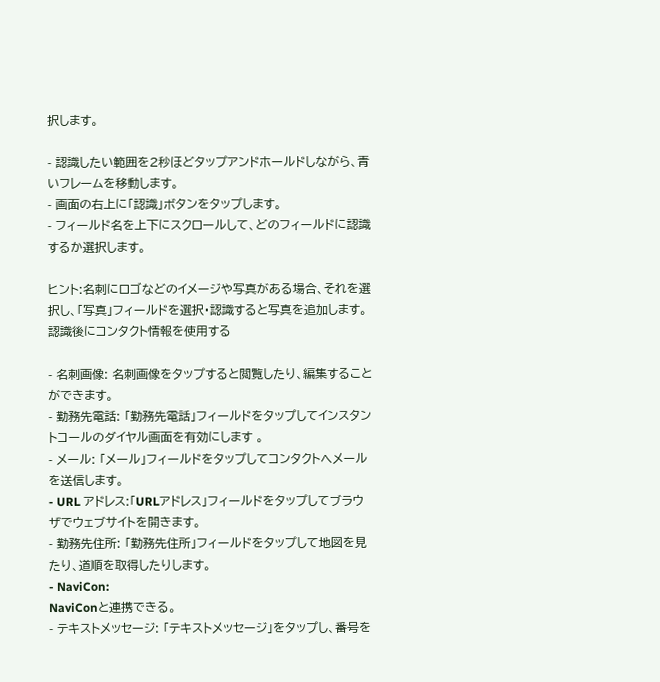択します。

- 認識したい範囲を2秒ほどタップアンドホールドしながら、青いフレームを移動します。
- 画面の右上に「認識」ボタンをタップします。
- フィールド名を上下にスクロールして、どのフィールドに認識するか選択します。

ヒント:名刺にロゴなどのイメージや写真がある場合、それを選択し、「写真」フィールドを選択・認識すると写真を追加します。
認識後にコンタクト情報を使用する

- 名刺画像: 名刺画像をタップすると閲覧したり、編集することができます。
- 勤務先電話: 「勤務先電話」フィールドをタップしてインスタントコールのダイヤル画面を有効にします 。
- メール: 「メール」フィールドをタップしてコンタクトへメールを送信します。
- URL アドレス:「URLアドレス」フィールドをタップしてブラウザでウェブサイトを開きます。
- 勤務先住所: 「勤務先住所」フィールドをタップして地図を見たり、道順を取得したりします。
- NaviCon:
NaviConと連携できる。
- テキストメッセージ: 「テキストメッセージ」をタップし、番号を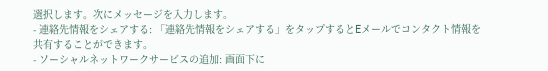選択します。次にメッセージを入力します。
- 連絡先情報をシェアする: 「連絡先情報をシェアする」をタップするとEメールでコンタクト情報を共有することができます。
- ソーシャルネットワークサービスの追加: 画面下に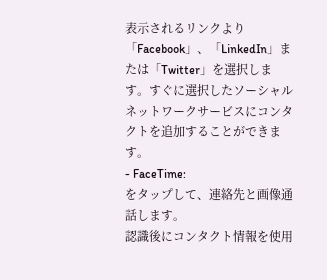表示されるリンクより 「Facebook」、「LinkedIn」または「Twitter」を選択します。すぐに選択したソーシャルネットワークサービスにコンタクトを追加することができます。
- FaceTime:
をタップして、連絡先と画像通話します。
認識後にコンタクト情報を使用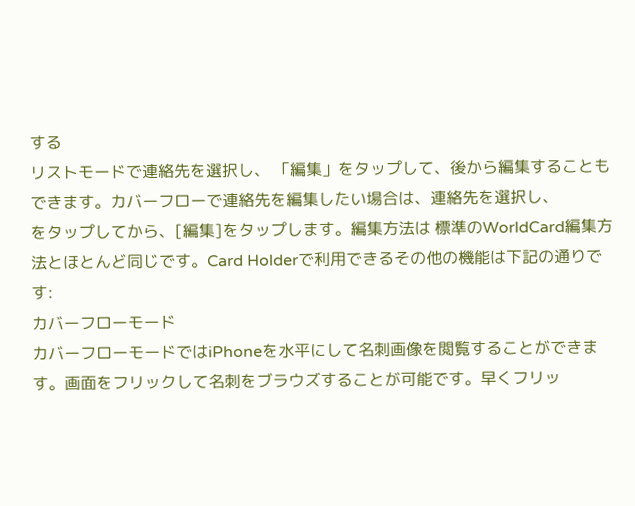する
リストモードで連絡先を選択し、 「編集」をタップして、後から編集することもできます。カバーフローで連絡先を編集したい場合は、連絡先を選択し、
をタップしてから、[編集]をタップします。編集方法は 標準のWorldCard編集方法とほとんど同じです。Card Holderで利用できるその他の機能は下記の通りです:
カバーフローモード
カバーフローモードではiPhoneを水平にして名刺画像を閲覧することができます。画面をフリックして名刺をブラウズすることが可能です。早くフリッ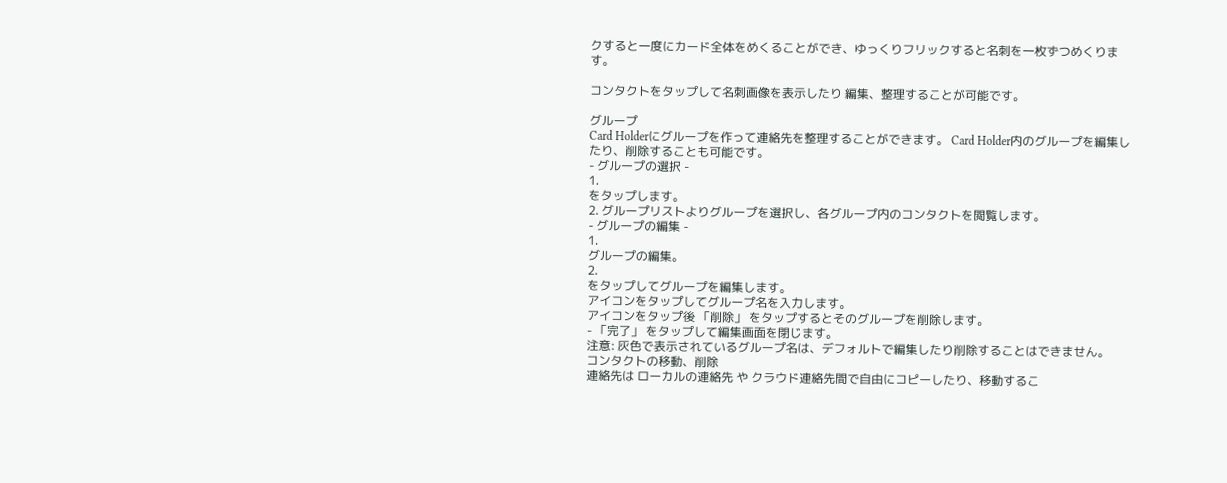クすると一度にカード全体をめくることができ、ゆっくりフリックすると名刺を一枚ずつめくります。

コンタクトをタップして名刺画像を表示したり 編集、整理することが可能です。

グループ
Card Holderにグループを作って連絡先を整理することができます。 Card Holder内のグループを編集したり、削除することも可能です。
- グループの選択 -
1.
をタップします。
2. グループリストよりグループを選択し、各グループ内のコンタクトを閲覧します。
- グループの編集 -
1.
グループの編集。
2.
をタップしてグループを編集します。
アイコンをタップしてグループ名を入力します。
アイコンをタップ後 「削除」 をタップするとそのグループを削除します。
- 「完了」 をタップして編集画面を閉じます。
注意: 灰色で表示されているグループ名は、デフォルトで編集したり削除することはできません。
コンタクトの移動、削除
連絡先は ローカルの連絡先 や クラウド連絡先間で自由にコピーしたり、移動するこ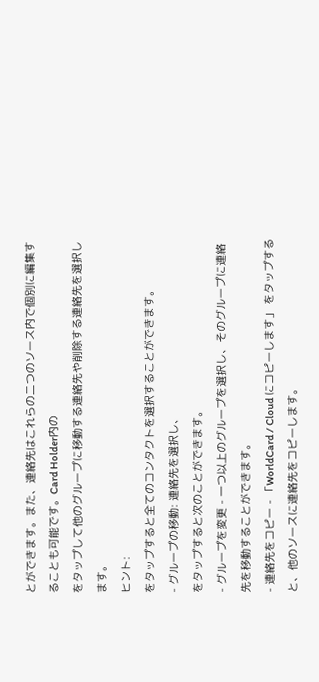とができます。また、連絡先はこれらの二つのソース内で個別に編集することも可能です。Card Holder内の
をタップして他のグループに移動する連絡先や削除する連絡先を選択します。
ヒント:
をタップすると全てのコンタクトを選択することができます。
- グループの移動: 連絡先を選択し、
をタップすると次のことができます。
- グループを変更 - 一つ以上のグループを選択し、そのグループに連絡先を移動することができます。
- 連絡先をコピー - 「WorldCard / Cloud にコピーします」 をタップすると、他のソースに連絡先をコピーします。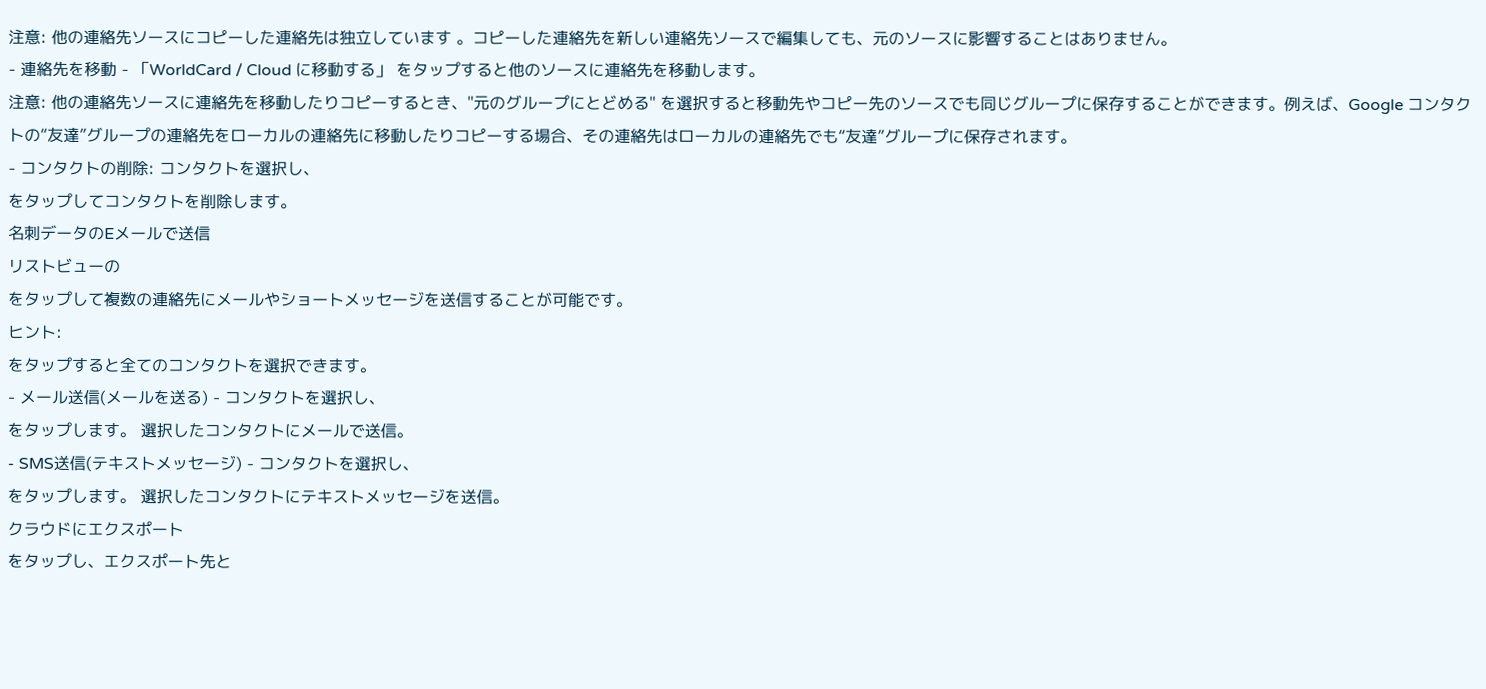注意: 他の連絡先ソースにコピーした連絡先は独立しています 。コピーした連絡先を新しい連絡先ソースで編集しても、元のソースに影響することはありません。
- 連絡先を移動 - 「WorldCard / Cloud に移動する」 をタップすると他のソースに連絡先を移動します。
注意: 他の連絡先ソースに連絡先を移動したりコピーするとき、"元のグループにとどめる" を選択すると移動先やコピー先のソースでも同じグループに保存することができます。例えば、Google コンタクトの“友達”グループの連絡先をローカルの連絡先に移動したりコピーする場合、その連絡先はローカルの連絡先でも“友達”グループに保存されます。
- コンタクトの削除: コンタクトを選択し、
をタップしてコンタクトを削除します。
名刺データのEメールで送信
リストビューの
をタップして複数の連絡先にメールやショートメッセージを送信することが可能です。
ヒント:
をタップすると全てのコンタクトを選択できます。
- メール送信(メールを送る) - コンタクトを選択し、
をタップします。 選択したコンタクトにメールで送信。
- SMS送信(テキストメッセージ) - コンタクトを選択し、
をタップします。 選択したコンタクトにテキストメッセージを送信。
クラウドにエクスポート
をタップし、エクスポート先と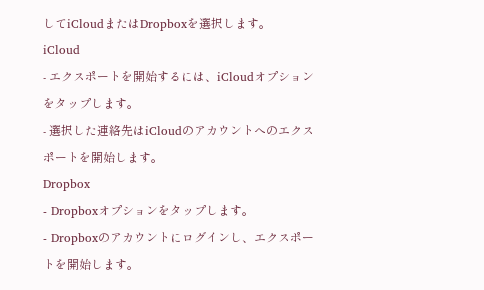してiCloudまたはDropboxを選択します。
iCloud
- エクスポートを開始するには、iCloudオプションをタップします。
- 選択した連絡先はiCloudのアカウントへのエクスポートを開始します。
Dropbox
- Dropboxオプションをタップします。
- Dropboxのアカウントにログインし、エクスポートを開始します。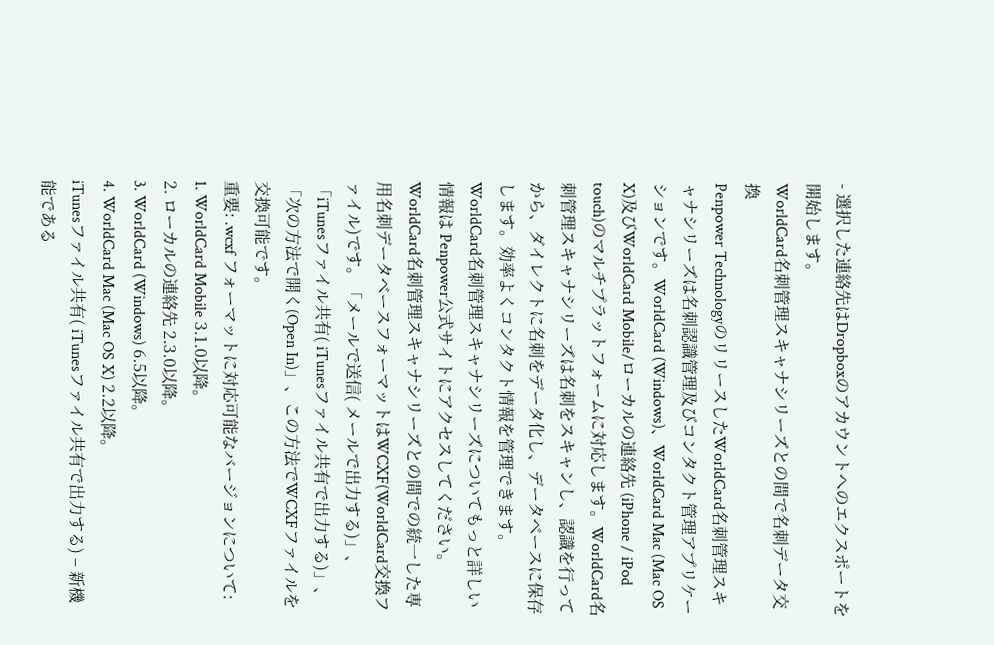- 選択した連絡先はDropboxのアカウントへのエクスポートを開始します。
WorldCard名刺管理スキャナシリーズとの間で名刺データ交換
Penpower TechnologyのリリースしたWorldCard名刺管理スキャナシリーズは名刺認識管理及びコンタクト管理アプリケーションです。WorldCard (Windows)、WorldCard Mac (Mac OS X)及びWorldCard Mobile/ローカルの連絡先 (iPhone / iPod touch)のマルチプラットフォームに対応します。WorldCard名刺管理スキャナシリーズは名刺をスキャンし、認識を行ってから、ダイレクトに名刺をデータ化し、データベースに保存します。効率よくコンタクト情報を管理できます。WorldCard名刺管理スキャナシリーズについてもっと詳しい情報は Penpower公式サイトにアクセスしてください。
WorldCard名刺管理スキャナシリーズとの間での統一した専用名刺データベースフォーマットはWCXF(WorldCard交換ファイル)です。「メールで送信( メールで出力する)」、「iTunesファイル共有( iTunesファイル共有で出力する)」、「次の方法で開く(Open In)」、この方法でWCXFファイルを交換可能です。
重要: .wcxf フォーマットに対応可能なバージョンについて:
1. WorldCard Mobile 3.1.0以降。
2. ローカルの連絡先 2.3.0以降。
3. WorldCard (Windows) 6.5以降。
4. WorldCard Mac (Mac OS X) 2.2以降。
iTunesファイル共有( iTunesファイル共有で出力する) – 新機能である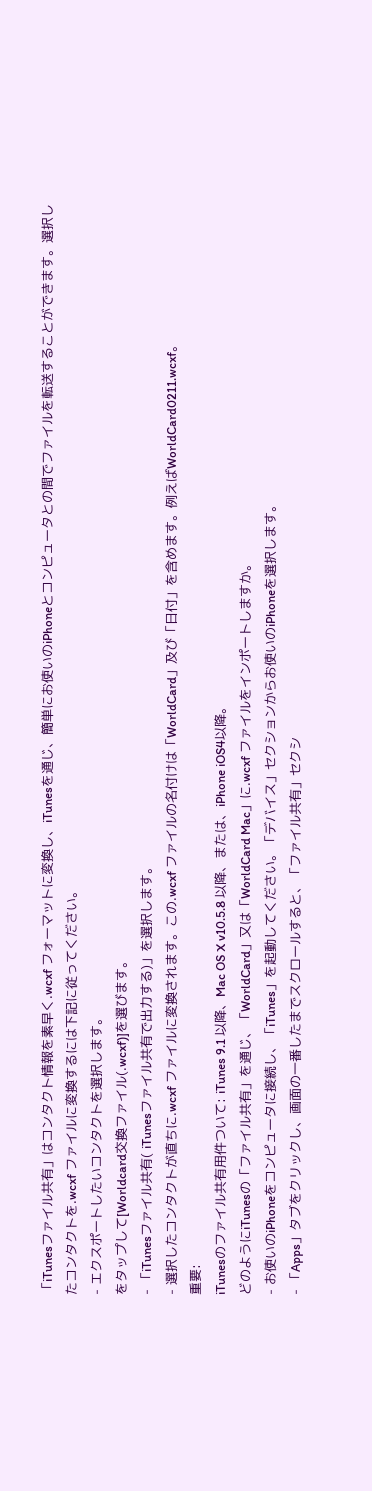「iTunesファイル共有」はコンタクト情報を素早く.wcxf フォーマットに変換し、iTunesを通じ、簡単にお使いのiPhoneとコンピュータとの間でファイルを転送することができます。選択したコンタクトを.wcxf ファイルに変換するには下記に従ってください。
- エクスポートしたいコンタクトを選択します。
をタップして[Worldcard交換ファイル(.wcxf)]を選びます。
- 「iTunesファイル共有( iTunesファイル共有で出力する)」を選択します。
- 選択したコンタクトが直ちに.wcxf ファイルに変換されます。この.wcxf ファイルの名付けは「WorldCard」及び「日付」を含めます。例えばWorldCard0211.wcxf。
重要:
iTunesのファイル共有用件ついて: iTunes 9.1 以降、Mac OS X v10.5.8 以降、または、iPhone iOS4以降。
どのようにiTunesの「ファイル共有」を通じ、「WorldCard」又は「WorldCard Mac」に.wcxf ファイルをインポートしますか。
- お使いのiPhoneをコンピュータに接続し、「iTunes」を起動してください。「デバイス」セクションからお使いのiPhoneを選択します。
- 「Apps」タブをクリックし、画面の一番したまでスクロールすると、「ファイル共有」セクシ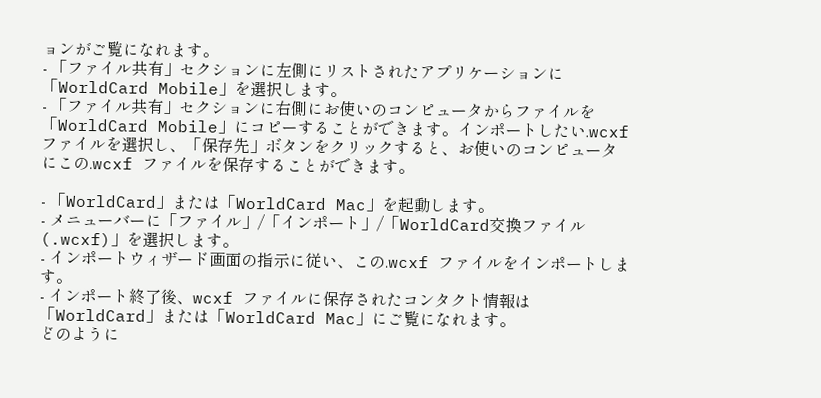ョンがご覧になれます。
- 「ファイル共有」セクションに左側にリストされたアプリケーションに「WorldCard Mobile」を選択します。
- 「ファイル共有」セクションに右側にお使いのコンピュータからファイルを「WorldCard Mobile」にコピーすることができます。インポートしたい.wcxf ファイルを選択し、「保存先」ボタンをクリックすると、お使いのコンピュータにこの.wcxf ファイルを保存することができます。

- 「WorldCard」または「WorldCard Mac」を起動します。
- メニューバーに「ファイル」/「インポート」/「WorldCard交換ファイル(.wcxf)」を選択します。
- インポートウィザード画面の指示に従い、この.wcxf ファイルをインポートします。
- インポート終了後、wcxf ファイルに保存されたコンタクト情報は「WorldCard」または「WorldCard Mac」にご覧になれます。
どのように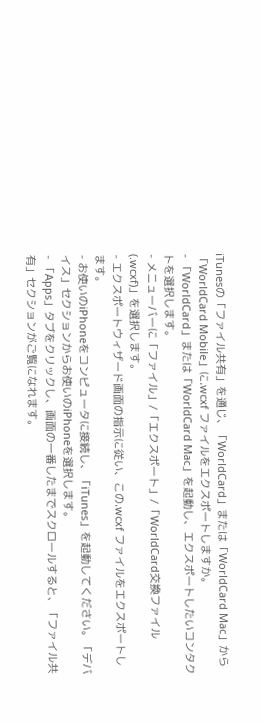iTunesの「ファイル共有」を通じ、「WorldCard」または「WorldCard Mac」から「WorldCard Mobile」に.wcxf ファイルをエクスポートしますか。
- 「WorldCard」または「WorldCard Mac」を起動し、エクスポートしたいコンタクトを選択します。
- メニューバーに「ファイル」/「エクスポート」/「WorldCard交換ファイル(.wcxf)」を選択します。
- エクスポートウィザード画面の指示に従い、この.wcxf ファイルをエクスポートします。
- お使いのiPhoneをコンピュータに接続し、「iTunes」を起動してください。「デバイス」セクションからお使いのiPhoneを選択します。
- 「Apps」タブをクリックし、画面の一番したまでスクロールすると、「ファイル共有」セクションがご覧になれます。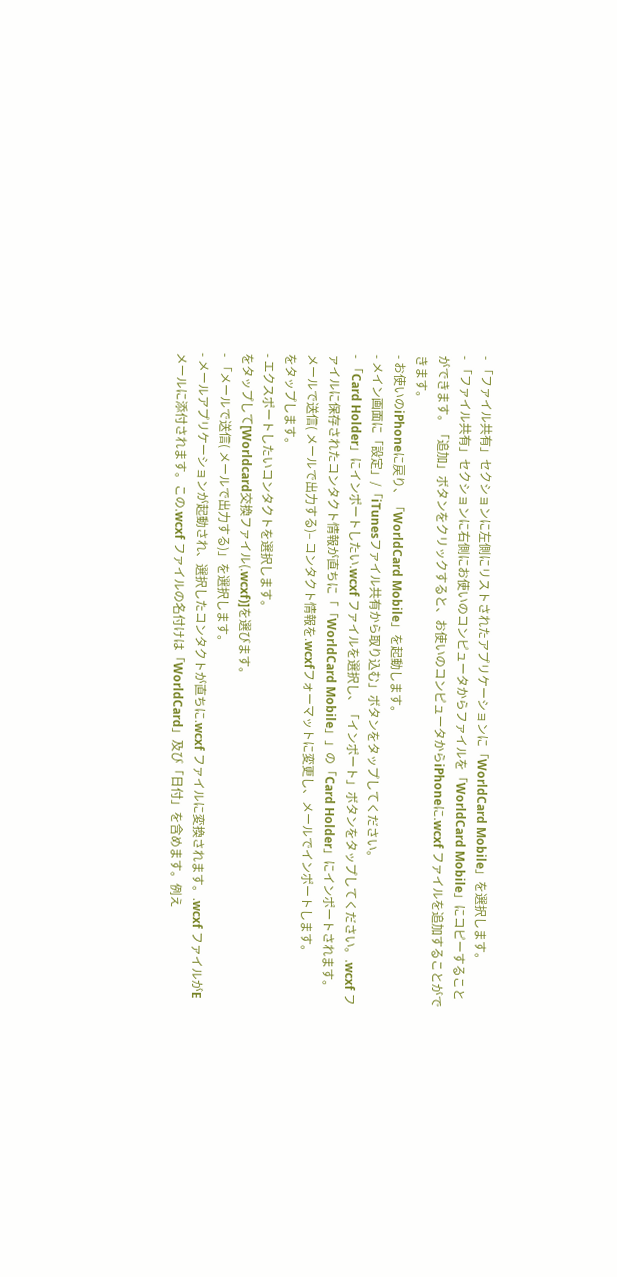- 「ファイル共有」セクションに左側にリストされたアプリケーションに「WorldCard Mobile」を選択します。
- 「ファイル共有」セクションに右側にお使いのコンピュータからファイルを「WorldCard Mobile」にコピーすることができます。「追加」ボタンをクリックすると、お使いのコンピュータからiPhoneに.wcxf ファイルを追加することができます。
- お使いのiPhoneに戻り、「WorldCard Mobile」を起動します。
- メイン画面に「設定」/「iTunesファイル共有から取り込む」ボタンをタップしてください。
- 「Card Holder」にインポートしたい.wcxf ファイルを選択し、「インポート」ボタンをタップしてください。.wcxf ファイルに保存されたコンタクト情報が直ちに「「WorldCard Mobile」」の「Card Holder」にインポートされます。
メールで送信( メールで出力する)– コンタクト情報を.wcxfフォーマットに変更し、メールでインポートします。
をタップします。
- エクスポートしたいコンタクトを選択します。
をタップして[Worldcard交換ファイル(.wcxf)]を選びます。
- 「メールで送信( メールで出力する)」を選択します。
- メールアプリケーションが起動され、選択したコンタクトが直ちに.wcxf ファイルに変換されます。.wcxf ファイルがEメールに添付されます。この.wcxf ファイルの名付けは「WorldCard」及び「日付」を含めます。例え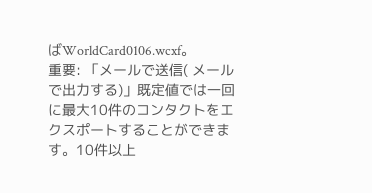ばWorldCard0106.wcxf。
重要: 「メールで送信( メールで出力する)」既定値では一回に最大10件のコンタクトをエクスポートすることができます。10件以上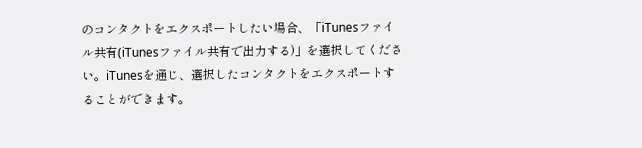のコンタクトをエクスポートしたい場合、「iTunesファイル共有(iTunesファイル共有で出力する)」を選択してください。iTunesを通じ、選択したコンタクトをエクスポートすることができます。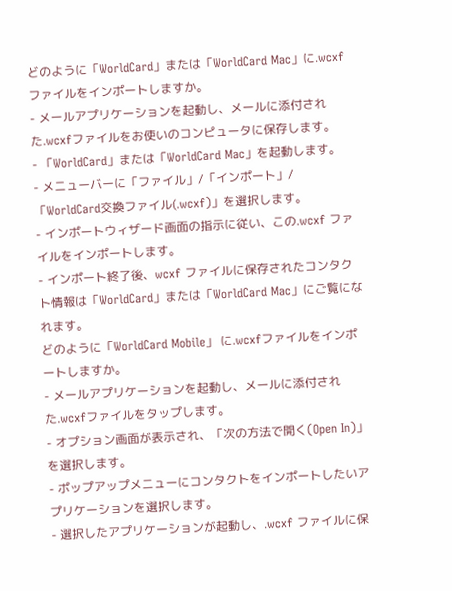どのように「WorldCard」または「WorldCard Mac」に.wcxf ファイルをインポートしますか。
- メールアプリケーションを起動し、メールに添付された.wcxfファイルをお使いのコンピュータに保存します。
- 「WorldCard」または「WorldCard Mac」を起動します。
- メニューバーに「ファイル」/「インポート」/「WorldCard交換ファイル(.wcxf)」を選択します。
- インポートウィザード画面の指示に従い、この.wcxf ファイルをインポートします。
- インポート終了後、wcxf ファイルに保存されたコンタクト情報は「WorldCard」または「WorldCard Mac」にご覧になれます。
どのように「WorldCard Mobile」 に.wcxfファイルをインポートしますか。
- メールアプリケーションを起動し、メールに添付された.wcxfファイルをタップします。
- オプション画面が表示され、「次の方法で開く(Open In)」を選択します。
- ポップアップメニューにコンタクトをインポートしたいアプリケーションを選択します。
- 選択したアプリケーションが起動し、.wcxf ファイルに保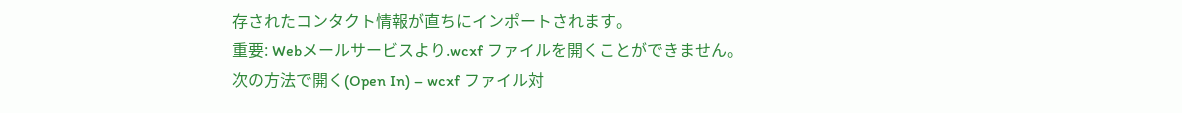存されたコンタクト情報が直ちにインポートされます。
重要: Webメールサービスより.wcxf ファイルを開くことができません。
次の方法で開く(Open In) – wcxf ファイル対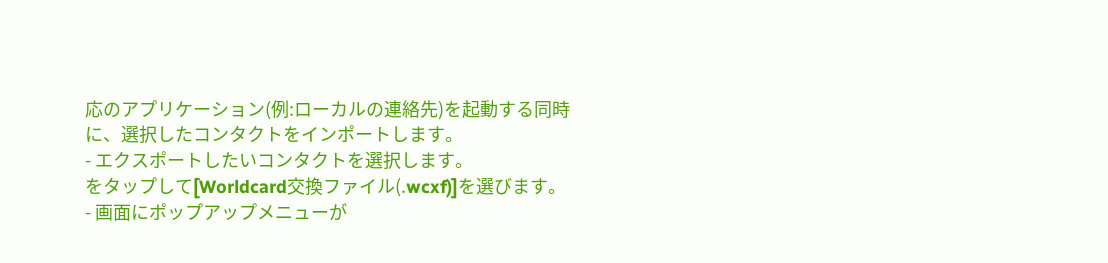応のアプリケーション(例:ローカルの連絡先)を起動する同時に、選択したコンタクトをインポートします。
- エクスポートしたいコンタクトを選択します。
をタップして[Worldcard交換ファイル(.wcxf)]を選びます。
- 画面にポップアップメニューが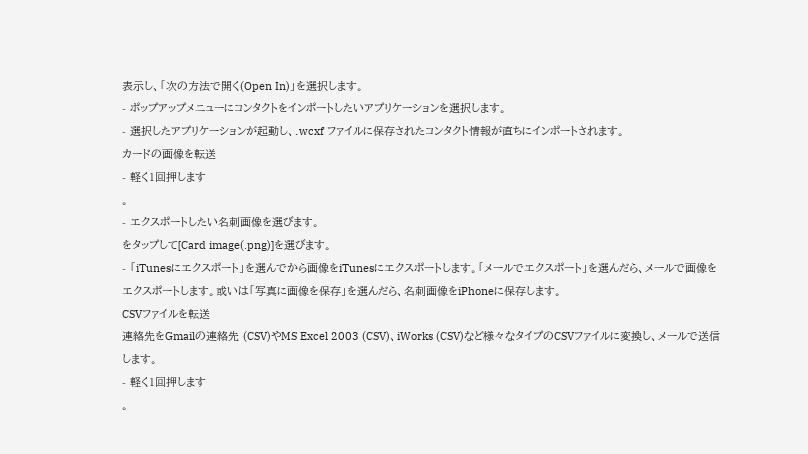表示し、「次の方法で開く(Open In)」を選択します。
- ポップアップメニューにコンタクトをインポートしたいアプリケーションを選択します。
- 選択したアプリケーションが起動し、.wcxf ファイルに保存されたコンタクト情報が直ちにインポートされます。
カードの画像を転送
- 軽く1回押します
。
- エクスポートしたい名刺画像を選びます。
をタップして[Card image(.png)]を選びます。
- 「iTunesにエクスポート」を選んでから画像をiTunesにエクスポートします。「メールでエクスポート」を選んだら、メールで画像をエクスポートします。或いは「写真に画像を保存」を選んだら、名刺画像をiPhoneに保存します。
CSVファイルを転送
連絡先をGmailの連絡先 (CSV)やMS Excel 2003 (CSV)、iWorks (CSV)など様々なタイプのCSVファイルに変換し、メールで送信します。
- 軽く1回押します
。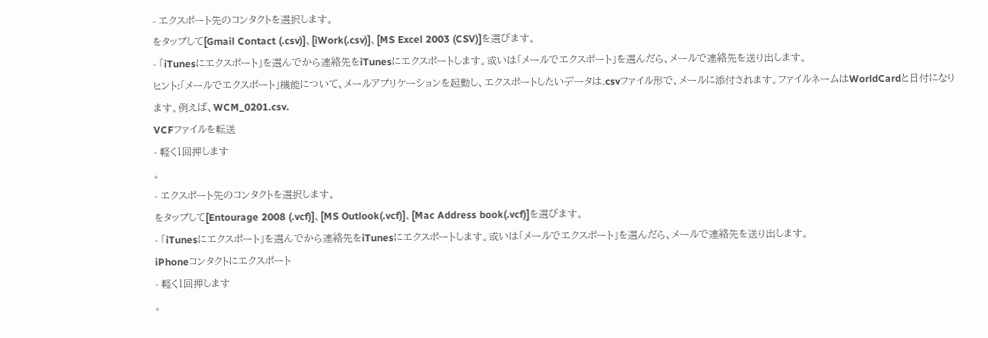- エクスポート先のコンタクトを選択します。
をタップして[Gmail Contact (.csv)]、[iWork(.csv)]、[MS Excel 2003 (CSV)]を選びます。
- 「iTunesにエクスポート」を選んでから連絡先をiTunesにエクスポートします。或いは「メールでエクスポート」を選んだら、メールで連絡先を送り出します。
ヒント:「メールでエクスポート」機能について、メールアプリケーションを起動し、エクスポートしたいデータは.csvファイル形で、メールに添付されます。ファイルネームはWorldCardと日付になります。例えば、WCM_0201.csv.
VCFファイルを転送
- 軽く1回押します
。
- エクスポート先のコンタクトを選択します。
をタップして[Entourage 2008 (.vcf)]、[MS Outlook(.vcf)]、[Mac Address book(.vcf)]を選びます。
- 「iTunesにエクスポート」を選んでから連絡先をiTunesにエクスポートします。或いは「メールでエクスポート」を選んだら、メールで連絡先を送り出します。
iPhoneコンタクトにエクスポート
- 軽く1回押します
。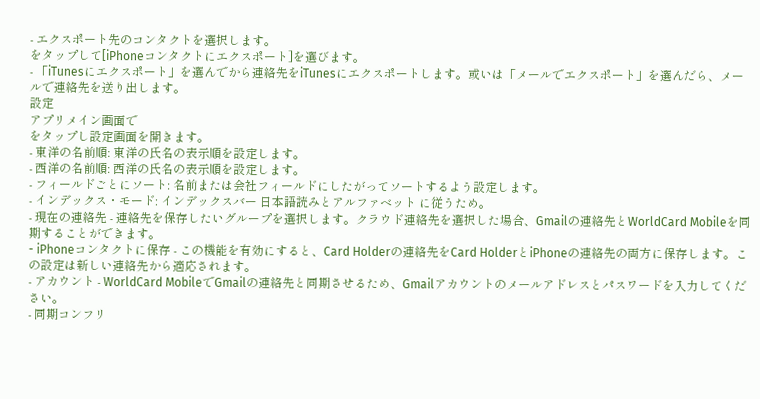- エクスポート先のコンタクトを選択します。
をタップして[iPhoneコンタクトにエクスポート]を選びます。
- 「iTunesにエクスポート」を選んでから連絡先をiTunesにエクスポートします。或いは「メールでエクスポート」を選んだら、メールで連絡先を送り出します。
設定
アプリメイン画面で
をタップし設定画面を開きます。
- 東洋の名前順: 東洋の氏名の表示順を設定します。
- 西洋の名前順: 西洋の氏名の表示順を設定します。
- フィールドごとにソート: 名前または会社フィールドにしたがってソートするよう設定します。
- インデックス・モード: インデックスバー 日本語読みとアルファベット に従うため。
- 現在の連絡先 - 連絡先を保存したいグループを選択します。クラウド連絡先を選択した場合、Gmailの連絡先とWorldCard Mobileを同期することができます。
- iPhoneコンタクトに保存 - この機能を有効にすると、Card Holderの連絡先をCard HolderとiPhoneの連絡先の両方に保存します。この設定は新しい連絡先から適応されます。
- アカウント - WorldCard MobileでGmailの連絡先と同期させるため、Gmailアカウントのメールアドレスとパスワードを入力してください。
- 同期コンフリ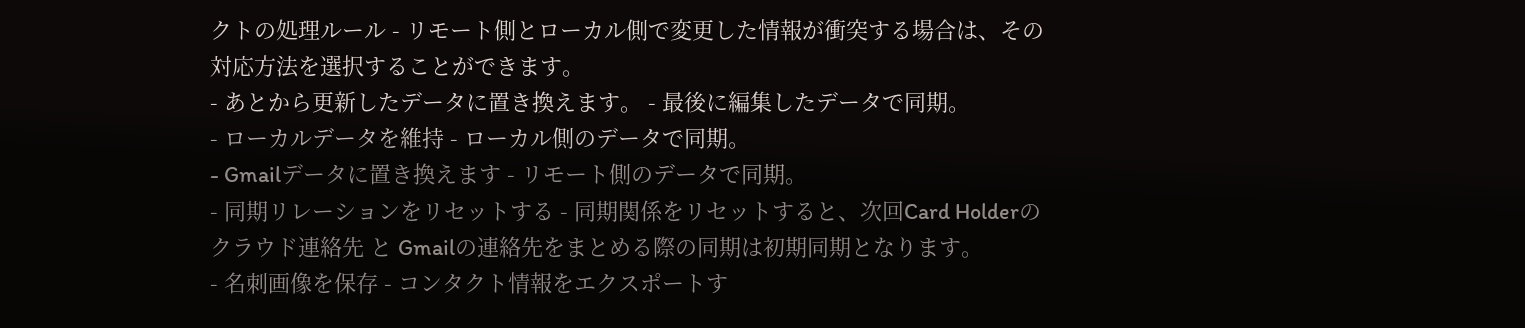クトの処理ルール - リモート側とローカル側で変更した情報が衝突する場合は、その対応方法を選択することができます。
- あとから更新したデータに置き換えます。 - 最後に編集したデータで同期。
- ローカルデータを維持 - ローカル側のデータで同期。
- Gmailデータに置き換えます - リモート側のデータで同期。
- 同期リレーションをリセットする - 同期関係をリセットすると、次回Card Holderのクラウド連絡先 と Gmailの連絡先をまとめる際の同期は初期同期となります。
- 名刺画像を保存 - コンタクト情報をエクスポートす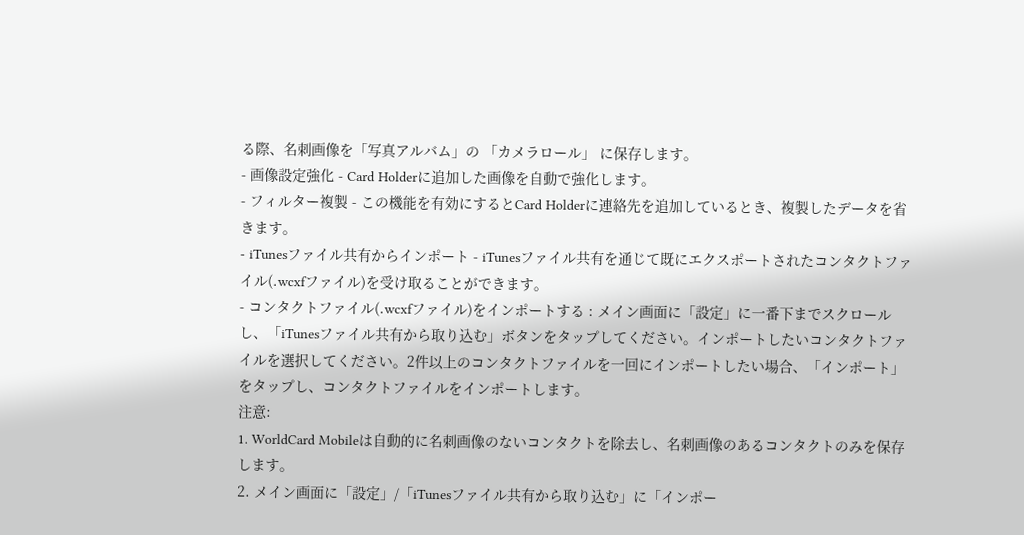る際、名刺画像を「写真アルバム」の 「カメラロール」 に保存します。
- 画像設定強化 - Card Holderに追加した画像を自動で強化します。
- フィルター複製 - この機能を有効にするとCard Holderに連絡先を追加しているとき、複製したデータを省きます。
- iTunesファイル共有からインポート - iTunesファイル共有を通じて既にエクスポートされたコンタクトファイル(.wcxfファイル)を受け取ることができます。
- コンタクトファイル(.wcxfファイル)をインポートする : メイン画面に「設定」に一番下までスクロールし、「iTunesファイル共有から取り込む」ボタンをタップしてください。インポートしたいコンタクトファイルを選択してください。2件以上のコンタクトファイルを一回にインポートしたい場合、「インポート」をタップし、コンタクトファイルをインポートします。
注意:
1. WorldCard Mobileは自動的に名刺画像のないコンタクトを除去し、名刺画像のあるコンタクトのみを保存します。
2. メイン画面に「設定」/「iTunesファイル共有から取り込む」に「インポー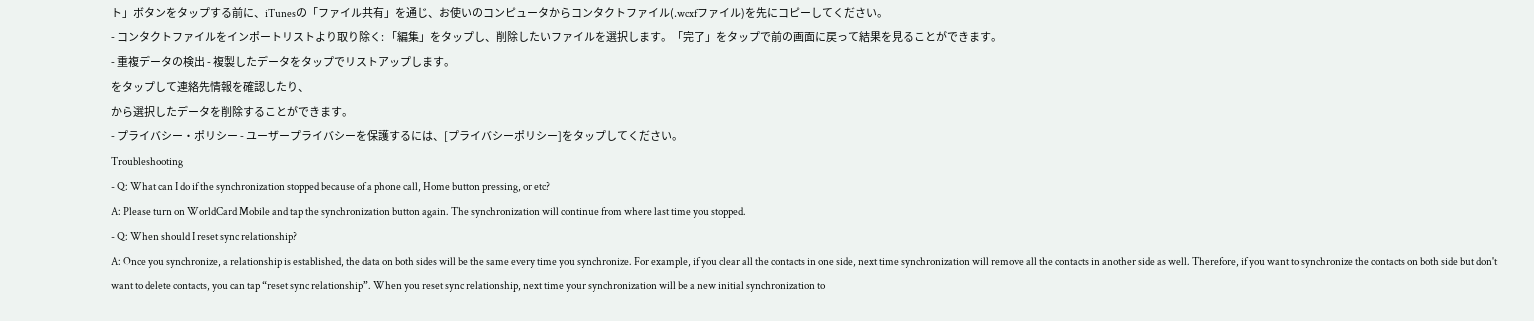ト」ボタンをタップする前に、iTunesの「ファイル共有」を通じ、お使いのコンピュータからコンタクトファイル(.wcxfファイル)を先にコピーしてください。
- コンタクトファイルをインポートリストより取り除く: 「編集」をタップし、削除したいファイルを選択します。「完了」をタップで前の画面に戻って結果を見ることができます。
- 重複データの検出 - 複製したデータをタップでリストアップします。
をタップして連絡先情報を確認したり、
から選択したデータを削除することができます。
- プライバシー・ポリシー - ユーザープライバシーを保護するには、[プライバシーポリシー]をタップしてください。
Troubleshooting
- Q: What can I do if the synchronization stopped because of a phone call, Home button pressing, or etc?
A: Please turn on WorldCard Mobile and tap the synchronization button again. The synchronization will continue from where last time you stopped.
- Q: When should I reset sync relationship?
A: Once you synchronize, a relationship is established, the data on both sides will be the same every time you synchronize. For example, if you clear all the contacts in one side, next time synchronization will remove all the contacts in another side as well. Therefore, if you want to synchronize the contacts on both side but don't want to delete contacts, you can tap “reset sync relationship”. When you reset sync relationship, next time your synchronization will be a new initial synchronization to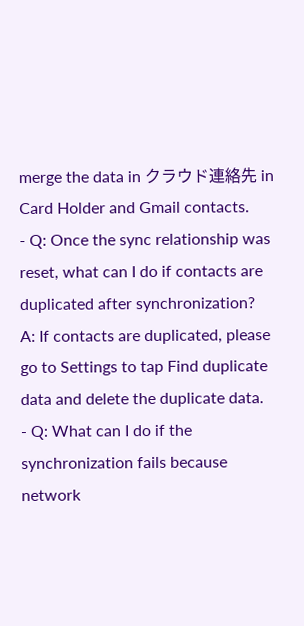merge the data in クラウド連絡先 in Card Holder and Gmail contacts.
- Q: Once the sync relationship was reset, what can I do if contacts are duplicated after synchronization?
A: If contacts are duplicated, please go to Settings to tap Find duplicate data and delete the duplicate data.
- Q: What can I do if the synchronization fails because network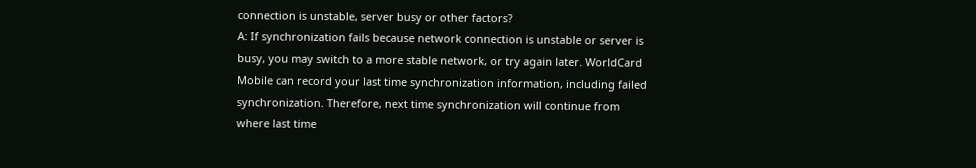connection is unstable, server busy or other factors?
A: If synchronization fails because network connection is unstable or server is busy, you may switch to a more stable network, or try again later. WorldCard Mobile can record your last time synchronization information, including failed synchronization. Therefore, next time synchronization will continue from where last time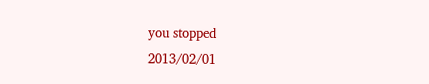you stopped
2013/02/01